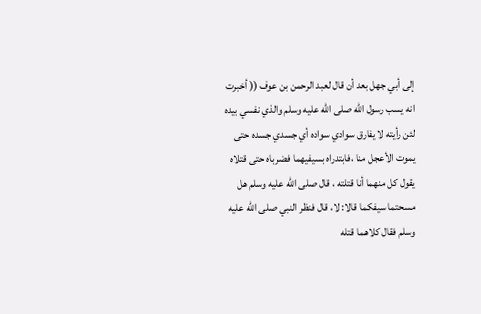إلى أبي جهل بعد أن قال لعبد الرحمن بن عوف (( أخبرت انه يسب رسول الله صلى الله عليه وسلم والذي نفسي بيده لئن رأيته لا يفارق سوادي سواده أي جسدي جسده حتى يموت الأعجل منا ،فابتدراه بسيفيهما فضرباه حتى قتلاه يقول كل منهما أنا قتلته ، قال صلى الله عليه وسلم هل مسحتما سيفكما قالا: لا، قال فنظر النبي صلى الله عليه وسلم فقال كلاهما قتله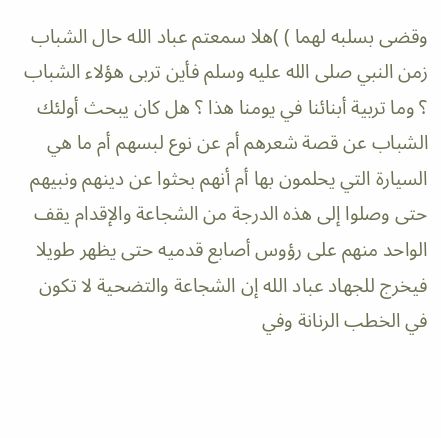وقضى بسلبه لهما ) )هلا سمعتم عباد الله حال الشباب زمن النبي صلى الله عليه وسلم فأين تربى هؤلاء الشباب ؟ وما تربية أبنائنا في يومنا هذا ؟ هل كان يبحث أولئك الشباب عن قصة شعرهم أم عن نوع لبسهم أم ما هي السيارة التي يحلمون بها أم أنهم بحثوا عن دينهم ونبيهم حتى وصلوا إلى هذه الدرجة من الشجاعة والإقدام يقف الواحد منهم على رؤوس أصابع قدميه حتى يظهر طويلا فيخرج للجهاد عباد الله إن الشجاعة والتضحية لا تكون في الخطب الرنانة وفي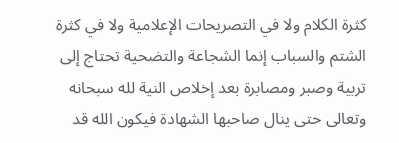كثرة الكلام ولا في التصريحات الإعلامية ولا في كثرة الشتم والسباب إنما الشجاعة والتضحية تحتاج إلى تربية وصبر ومصابرة بعد إخلاص النية لله سبحانه وتعالى حتى ينال صاحبها الشهادة فيكون الله قد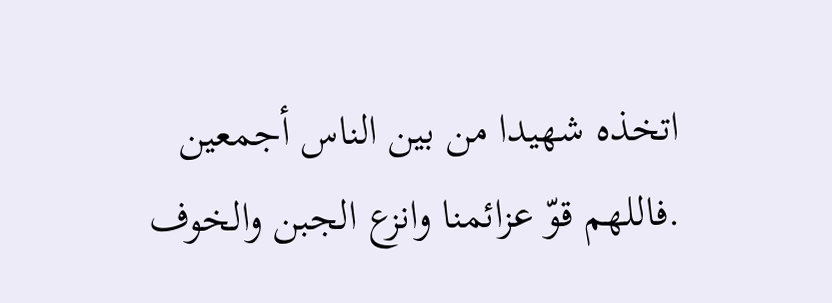اتخذه شهيدا من بين الناس أجمعين .فاللهم قوّ عزائمنا وانزع الجبن والخوف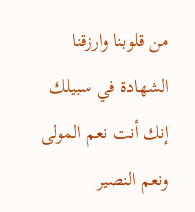من قلوبنا وارزقنا الشهادة في سبيلك إنك أنت نعم المولى ونعم النصير